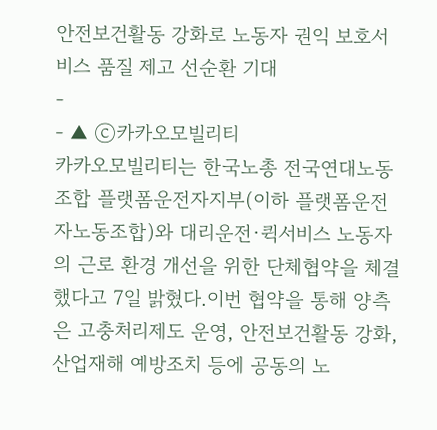안전보건활동 강화로 노동자 권익 보호서비스 품질 제고 선순환 기대
-
- ▲ ⓒ카카오모빌리티
카카오모빌리티는 한국노총 전국연대노동조합 플랫폼운전자지부(이하 플랫폼운전자노동조합)와 대리운전·퀵서비스 노동자의 근로 환경 개선을 위한 단체협약을 체결했다고 7일 밝혔다.이번 협약을 통해 양측은 고충처리제도 운영, 안전보건활동 강화, 산업재해 예방조치 등에 공동의 노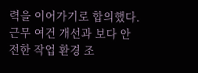력을 이어가기로 합의했다. 근무 여건 개선과 보다 안전한 작업 환경 조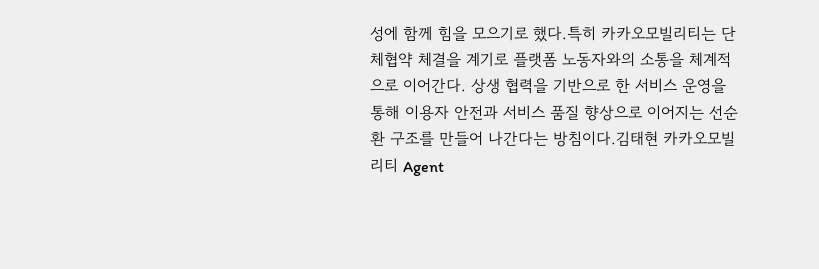성에 함께 힘을 모으기로 했다.특히 카카오모빌리티는 단체협약 체결을 계기로 플랫폼 노동자와의 소통을 체계적으로 이어간다. 상생 협력을 기반으로 한 서비스 운영을 통해 이용자 안전과 서비스 품질 향상으로 이어지는 선순환 구조를 만들어 나간다는 방침이다.김태현 카카오모빌리티 Agent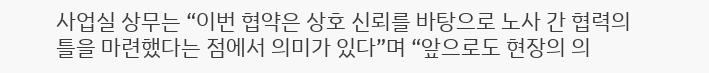사업실 상무는 “이번 협약은 상호 신뢰를 바탕으로 노사 간 협력의 틀을 마련했다는 점에서 의미가 있다”며 “앞으로도 현장의 의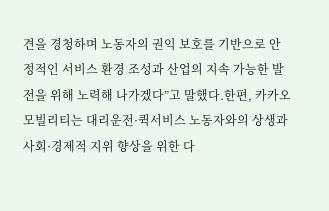견을 경청하며 노동자의 권익 보호를 기반으로 안정적인 서비스 환경 조성과 산업의 지속 가능한 발전을 위해 노력해 나가겠다”고 말했다.한편, 카카오모빌리티는 대리운전·퀵서비스 노동자와의 상생과 사회·경제적 지위 향상을 위한 다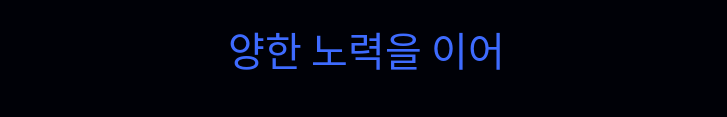양한 노력을 이어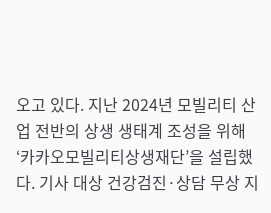오고 있다. 지난 2024년 모빌리티 산업 전반의 상생 생태계 조성을 위해 ‘카카오모빌리티상생재단’을 설립했다. 기사 대상 건강검진·상담 무상 지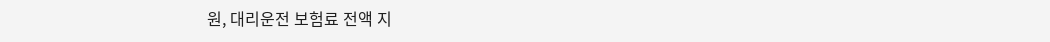원, 대리운전 보험료 전액 지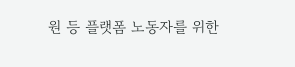원 등 플랫폼 노동자를 위한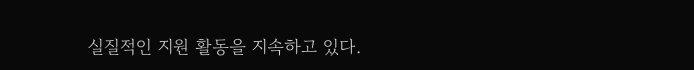실질적인 지원 활동을 지속하고 있다.